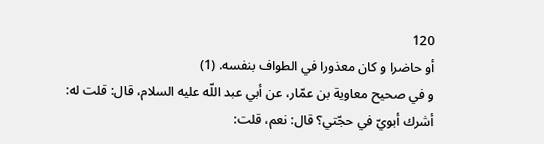120
أو حاضرا و كان معذورا في الطواف بنفسه. (1)
و في صحيح معاوية بن عمّار، عن أبي عبد اللّه عليه السلام، قال: قلت له:
أشرك أبويّ في حجّتي؟ قال: نعم، قلت: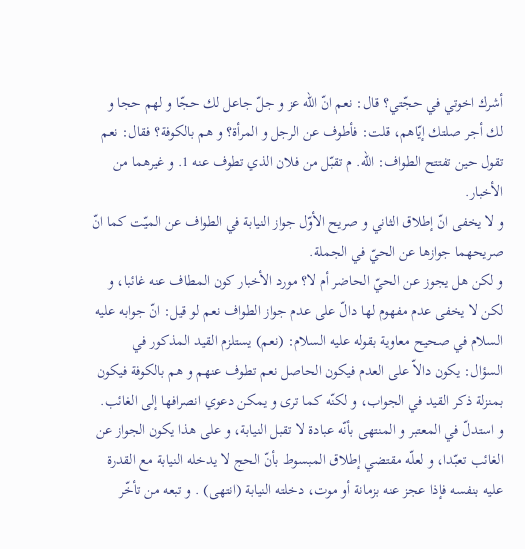أشرك اخوتي في حجّتي؟ قال: نعم انّ اللّه عز و جلّ جاعل لك حجّا و لهم حجا و لك أجر صلتك إيّاهم، قلت: فأطوف عن الرجل و المرأة؟ و هم بالكوفة؟ فقال: نعم تقول حين تفتتح الطواف: اللّه. م تقبّل من فلان الذي تطوف عنه 1. و غيرهما من الأخبار.
و لا يخفى انّ إطلاق الثاني و صريح الأوّل جواز النيابة في الطواف عن الميّت كما انّ صريحهما جوازها عن الحيّ في الجملة.
و لكن هل يجوز عن الحيّ الحاضر أم لا؟ مورد الأخبار كون المطاف عنه غائبا، و لكن لا يخفى عدم مفهوم لها دالّ على عدم جواز الطواف نعم لو قيل: انّ جوابه عليه السلام في صحيح معاوية بقوله عليه السلام: (نعم) يستلزم القيد المذكور في السؤال: يكون دالاّ على العدم فيكون الحاصل نعم تطوف عنهم و هم بالكوفة فيكون بمنزلة ذكر القيد في الجواب، و لكنّه كما ترى و يمكن دعوي انصرافها إلى الغائب.
و استدلّ في المعتبر و المنتهى بأنّه عبادة لا تقبل النيابة، و على هذا يكون الجواز عن الغائب تعبّدا، و لعلّه مقتضي إطلاق المبسوط بأنّ الحج لا يدخله النيابة مع القدرة عليه بنفسه فإذا عجز عنه بزمانة أو موت، دخلته النيابة (انتهى) . و تبعه من تأخّر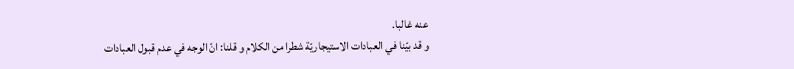عنه غالبا.
و قد بيّنا في العبادات الاستيجاريّة شطرا من الكلام و قلنا: انّ الوجه في عدم قبول العبادات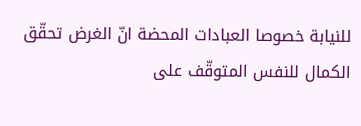للنيابة خصوصا العبادات المحضة انّ الغرض تحقّق الكمال للنفس المتوقّف على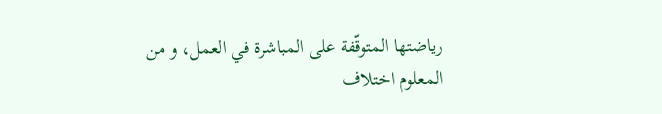رياضتها المتوقّفة على المباشرة في العمل، و من المعلوم اختلاف